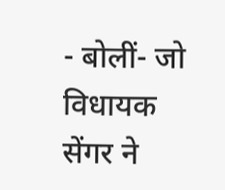- बोलीं- जो विधायक सेंगर ने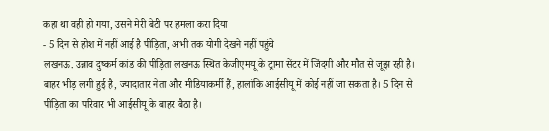कहा था वही हो गया, उसने मेरी बेटी पर हमला करा दिया
- 5 दिन से होश में नहीं आई है पीड़िता, अभी तक योगी देखने नहीं पहुंचे
लखनऊ. उन्नाव दुष्कर्म कांड की पीड़िता लखनऊ स्थित केजीएमयू के ट्रामा सेंटर में जिंदगी और मौत से जूझ रही है। बाहर भीड़ लगी हुई है, ज्यादातार नेता और मीडियाकर्मी हैं, हालांकि आईसीयू में कोई नहीं जा सकता है। 5 दिन से पीड़िता का परिवार भी आईसीयू के बाहर बैठा है।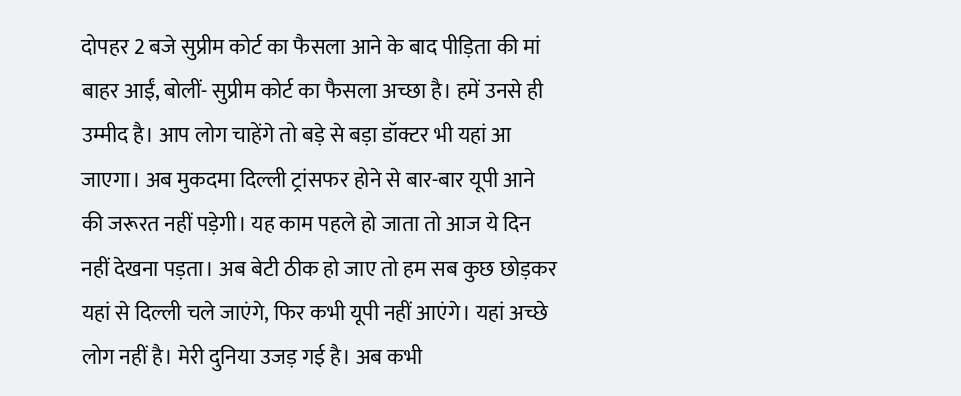दोपहर 2 बजे सुप्रीम कोर्ट का फैसला आने के बाद पीड़िता की मां बाहर आईं, बोलीं- सुप्रीम कोर्ट का फैसला अच्छा है। हमें उनसे ही उम्मीद है। आप लोग चाहेंगे तो बड़े से बड़ा डॉक्टर भी यहां आ जाएगा। अब मुकदमा दिल्ली ट्रांसफर होने से बार-बार यूपी आने की जरूरत नहीं पड़ेगी। यह काम पहले हो जाता तो आज ये दिन नहीं देखना पड़ता। अब बेटी ठीक हो जाए तो हम सब कुछ छोड़कर यहां से दिल्ली चले जाएंगे, फिर कभी यूपी नहीं आएंगे। यहां अच्छे लोग नहीं है। मेरी दुनिया उजड़ गई है। अब कभी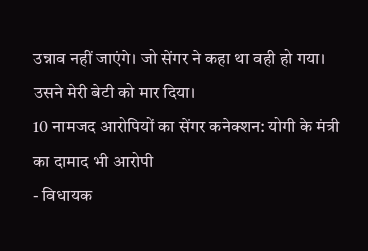उन्नाव नहीं जाएंगे। जो सेंगर ने कहा था वही हो गया। उसने मेरी बेटी को मार दिया।
10 नामजद आरोपियों का सेंगर कनेक्शन: योगी के मंत्री का दामाद भी आरोपी
- विधायक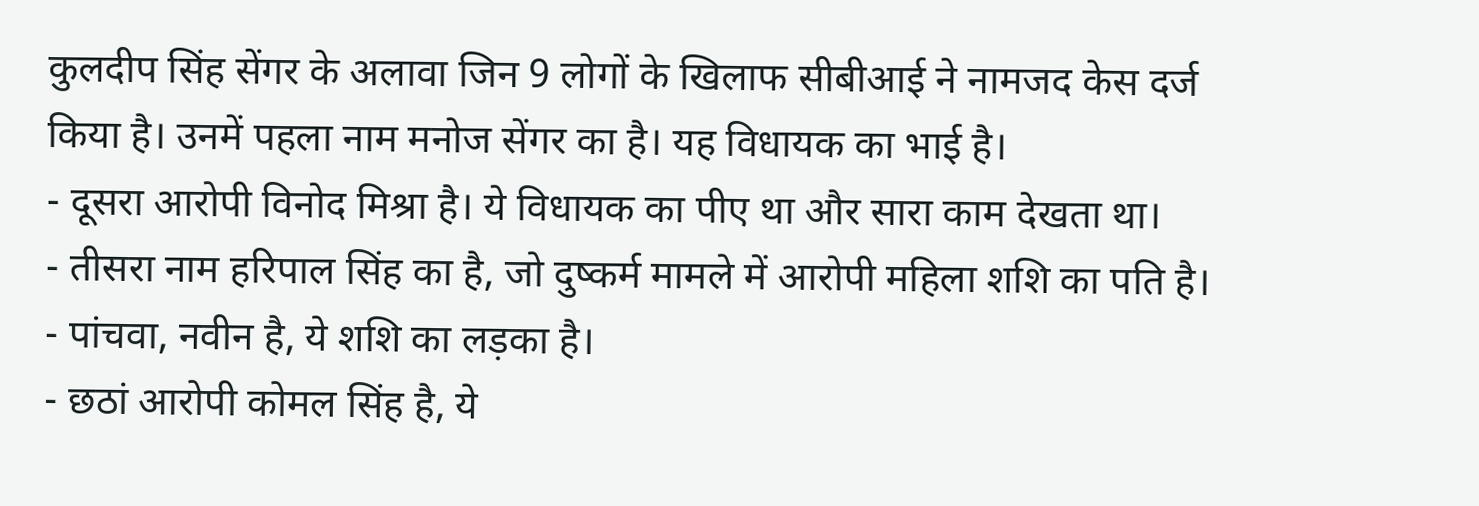कुलदीप सिंह सेंगर के अलावा जिन 9 लोगों के खिलाफ सीबीआई ने नामजद केस दर्ज किया है। उनमें पहला नाम मनोज सेंगर का है। यह विधायक का भाई है।
- दूसरा आरोपी विनोद मिश्रा है। ये विधायक का पीए था और सारा काम देखता था।
- तीसरा नाम हरिपाल सिंह का है, जो दुष्कर्म मामले में आरोपी महिला शशि का पति है।
- पांचवा, नवीन है, ये शशि का लड़का है।
- छठां आरोपी कोमल सिंह है, ये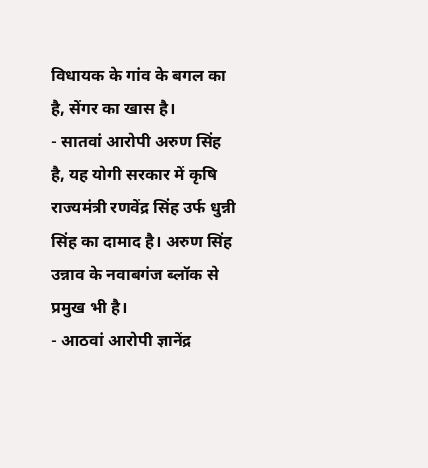विधायक के गांव के बगल का है, सेंगर का खास है।
- सातवां आरोपी अरुण सिंह है, यह योगी सरकार में कृषि राज्यमंत्री रणवेंद्र सिंह उर्फ धुन्नी सिंह का दामाद है। अरुण सिंह उन्नाव के नवाबगंज ब्लॉक से प्रमुख भी है।
- आठवां आरोपी ज्ञानेंद्र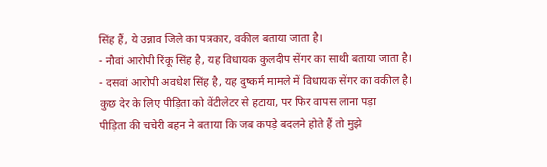सिंह हैं, ये उन्नाव जिले का पत्रकार, वकील बताया जाता है।
- नौवां आरोपी रिंकू सिंह है, यह विधायक कुलदीप सेंगर का साथी बताया जाता है।
- दसवां आरोपी अवधेश सिंह है, यह दुष्कर्म मामले में विधायक सेंगर का वकील है।
कुछ देर के लिए पीड़िता को वेंटीलेटर से हटाया, पर फिर वापस लाना पड़ा
पीड़िता की चचेरी बहन ने बताया कि जब कपड़े बदलने होते हैं तो मुझे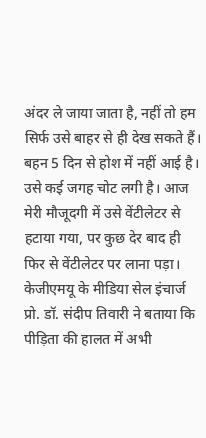अंदर ले जाया जाता है, नहीं तो हम सिर्फ उसे बाहर से ही देख सकते हैं। बहन 5 दिन से होश में नहीं आई है। उसे कई जगह चोट लगी है। आज मेरी मौजूदगी में उसे वेंटीलेटर से हटाया गया, पर कुछ देर बाद ही फिर से वेंटीलेटर पर लाना पड़ा। केजीएमयू के मीडिया सेल इंचार्ज प्रो. डॉ. संदीप तिवारी ने बताया कि पीड़िता की हालत में अभी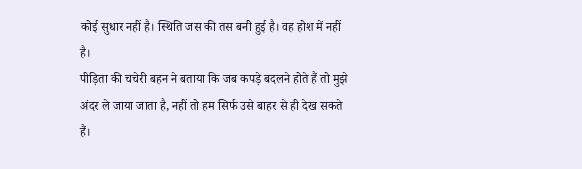कोई सुधार नहीं है। स्थिति जस की तस बनी हुई है। वह होश में नहीं है।
पीड़िता की चचेरी बहन ने बताया कि जब कपड़े बदलने होते हैं तो मुझे अंदर ले जाया जाता है, नहीं तो हम सिर्फ उसे बाहर से ही देख सकते हैं।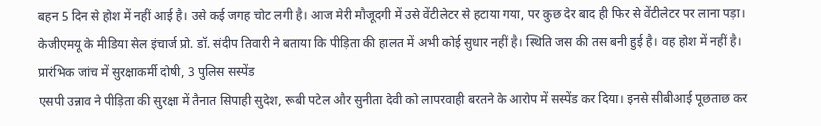बहन 5 दिन से होश में नहीं आई है। उसे कई जगह चोट लगी है। आज मेरी मौजूदगी में उसे वेंटीलेटर से हटाया गया, पर कुछ देर बाद ही फिर से वेंटीलेटर पर लाना पड़ा। केजीएमयू के मीडिया सेल इंचार्ज प्रो. डॉ. संदीप तिवारी ने बताया कि पीड़िता की हालत में अभी कोई सुधार नहीं है। स्थिति जस की तस बनी हुई है। वह होश में नहीं है।
प्रारंभिक जांच में सुरक्षाकर्मी दोषी, 3 पुलिस सस्पेंड
एसपी उन्नाव ने पीड़िता की सुरक्षा में तैनात सिपाही सुदेश, रूबी पटेल और सुनीता देवी को लापरवाही बरतने के आरोप में सस्पेंड कर दिया। इनसे सीबीआई पूछताछ कर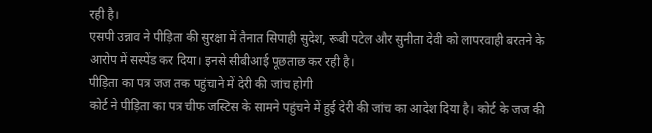रही है।
एसपी उन्नाव ने पीड़िता की सुरक्षा में तैनात सिपाही सुदेश, रूबी पटेल और सुनीता देवी को लापरवाही बरतने के आरोप में सस्पेंड कर दिया। इनसे सीबीआई पूछताछ कर रही है।
पीड़िता का पत्र जज तक पहुंचाने में देरी की जांच होगी
कोर्ट ने पीड़िता का पत्र चीफ जस्टिस के सामने पहुंचने में हुई देरी की जांच का आदेश दिया है। कोर्ट के जज की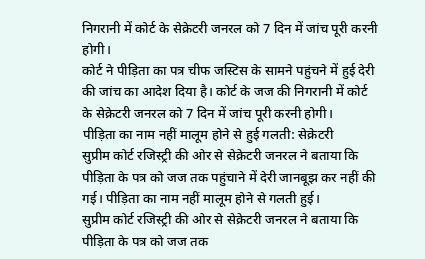निगरानी में कोर्ट के सेक्रेटरी जनरल को 7 दिन में जांच पूरी करनी होगी।
कोर्ट ने पीड़िता का पत्र चीफ जस्टिस के सामने पहुंचने में हुई देरी की जांच का आदेश दिया है। कोर्ट के जज की निगरानी में कोर्ट के सेक्रेटरी जनरल को 7 दिन में जांच पूरी करनी होगी।
पीड़िता का नाम नहीं मालूम होने से हुई गलती: सेक्रेटरी
सुप्रीम कोर्ट रजिस्ट्री की ओर से सेक्रेटरी जनरल ने बताया कि पीड़िता के पत्र को जज तक पहुंचाने में देरी जानबूझ कर नहीं की गई। पीड़िता का नाम नहीं मालूम होने से गलती हुई।
सुप्रीम कोर्ट रजिस्ट्री की ओर से सेक्रेटरी जनरल ने बताया कि पीड़िता के पत्र को जज तक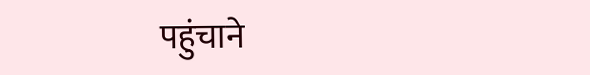पहुंचाने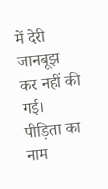में देरी जानबूझ कर नहीं की गई। पीड़िता का नाम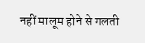नहीं मालूम होने से गलती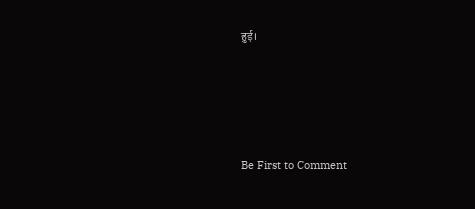हुई।





Be First to Comment